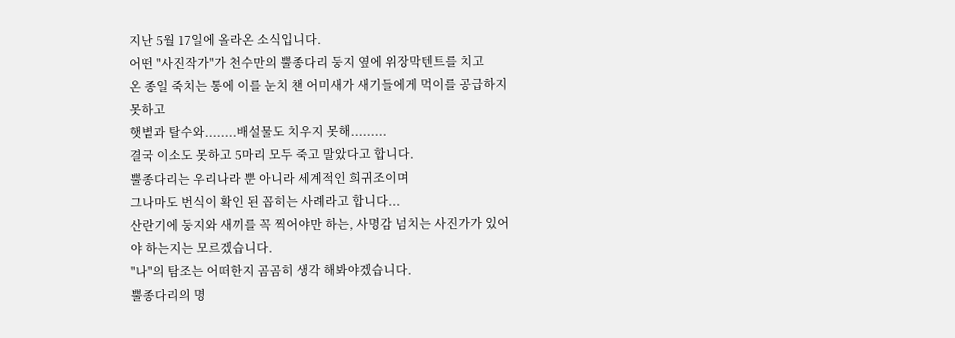지난 5월 17일에 올라온 소식입니다.
어떤 "사진작가"가 천수만의 뿔종다리 둥지 옆에 위장막텐트를 치고
온 종일 죽치는 통에 이를 눈치 챈 어미새가 새기들에게 먹이를 공급하지 못하고
햇볕과 탈수와........배설물도 치우지 못해.........
결국 이소도 못하고 5마리 모두 죽고 말았다고 합니다.
뿔종다리는 우리나라 뿐 아니라 세계적인 희귀조이며
그나마도 번식이 확인 된 꼽히는 사례라고 합니다...
산란기에 둥지와 새끼를 꼭 찍어야만 하는, 사명감 넘치는 사진가가 있어야 하는지는 모르겠습니다.
"나"의 탐조는 어떠한지 곰곰히 생각 해봐야겠습니다.
뿔종다리의 명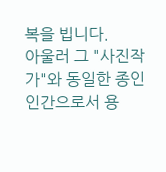복을 빕니다.
아울러 그 "사진작가"와 동일한 종인 인간으로서 용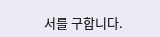서를 구합니다.